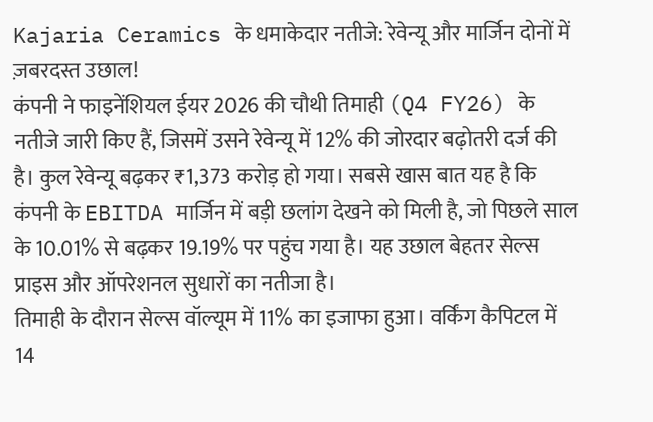Kajaria Ceramics के धमाकेदार नतीजे: रेवेन्यू और मार्जिन दोनों में ज़बरदस्त उछाल!
कंपनी ने फाइनेंशियल ईयर 2026 की चौथी तिमाही (Q4 FY26) के नतीजे जारी किए हैं, जिसमें उसने रेवेन्यू में 12% की जोरदार बढ़ोतरी दर्ज की है। कुल रेवेन्यू बढ़कर ₹1,373 करोड़ हो गया। सबसे खास बात यह है कि कंपनी के EBITDA मार्जिन में बड़ी छलांग देखने को मिली है, जो पिछले साल के 10.01% से बढ़कर 19.19% पर पहुंच गया है। यह उछाल बेहतर सेल्स प्राइस और ऑपरेशनल सुधारों का नतीजा है।
तिमाही के दौरान सेल्स वॉल्यूम में 11% का इजाफा हुआ। वर्किंग कैपिटल में 14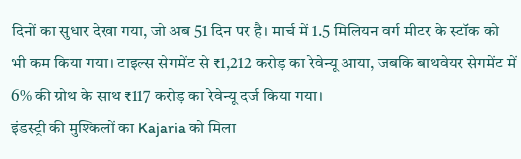दिनों का सुधार देखा गया, जो अब 51 दिन पर है। मार्च में 1.5 मिलियन वर्ग मीटर के स्टॉक को भी कम किया गया। टाइल्स सेगमेंट से ₹1,212 करोड़ का रेवेन्यू आया, जबकि बाथवेयर सेगमेंट में 6% की ग्रोथ के साथ ₹117 करोड़ का रेवेन्यू दर्ज किया गया।
इंडस्ट्री की मुश्किलों का Kajaria को मिला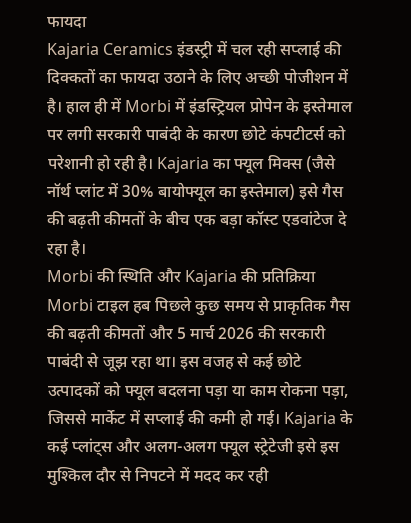फायदा
Kajaria Ceramics इंडस्ट्री में चल रही सप्लाई की दिक्कतों का फायदा उठाने के लिए अच्छी पोजीशन में है। हाल ही में Morbi में इंडस्ट्रियल प्रोपेन के इस्तेमाल पर लगी सरकारी पाबंदी के कारण छोटे कंपटीटर्स को परेशानी हो रही है। Kajaria का फ्यूल मिक्स (जैसे नॉर्थ प्लांट में 30% बायोफ्यूल का इस्तेमाल) इसे गैस की बढ़ती कीमतों के बीच एक बड़ा कॉस्ट एडवांटेज दे रहा है।
Morbi की स्थिति और Kajaria की प्रतिक्रिया
Morbi टाइल हब पिछले कुछ समय से प्राकृतिक गैस की बढ़ती कीमतों और 5 मार्च 2026 की सरकारी पाबंदी से जूझ रहा था। इस वजह से कई छोटे उत्पादकों को फ्यूल बदलना पड़ा या काम रोकना पड़ा, जिससे मार्केट में सप्लाई की कमी हो गई। Kajaria के कई प्लांट्स और अलग-अलग फ्यूल स्ट्रेटेजी इसे इस मुश्किल दौर से निपटने में मदद कर रही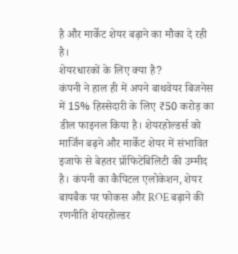है और मार्केट शेयर बढ़ाने का मौका दे रही है।
शेयरधारकों के लिए क्या है?
कंपनी ने हाल ही में अपने बाथवेयर बिजनेस में 15% हिस्सेदारी के लिए ₹50 करोड़ का डील फाइनल किया है। शेयरहोल्डर्स को मार्जिन बढ़ने और मार्केट शेयर में संभावित इजाफे से बेहतर प्रॉफिटेबिलिटी की उम्मीद है। कंपनी का कैपिटल एलोकेशन, शेयर बायबैक पर फोकस और ROE बढ़ाने की रणनीति शेयरहोल्डर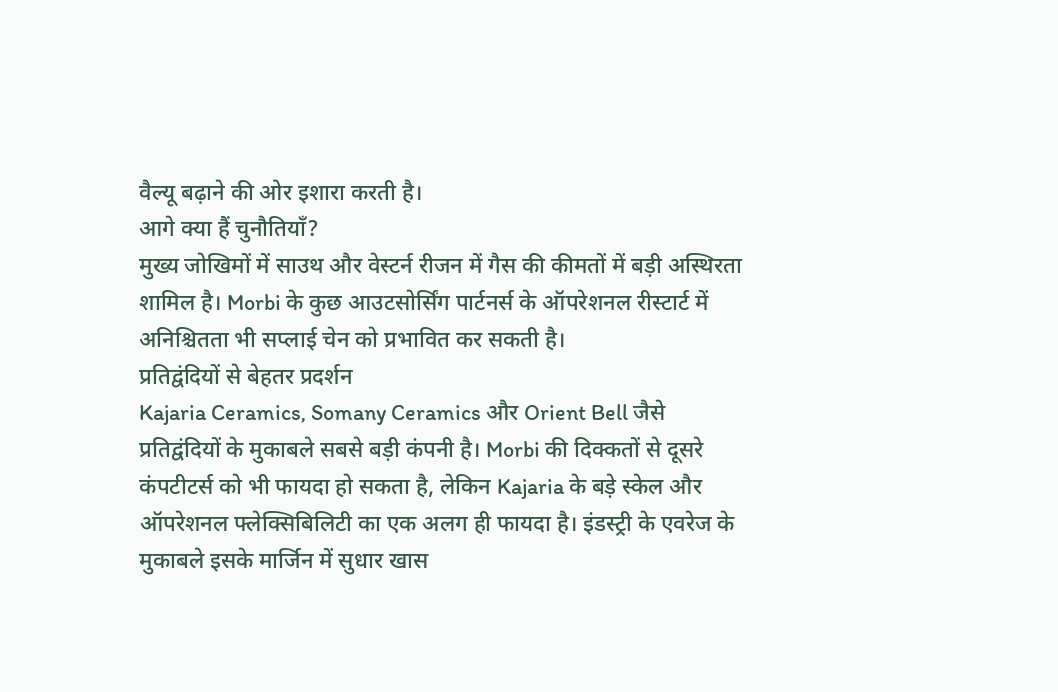वैल्यू बढ़ाने की ओर इशारा करती है।
आगे क्या हैं चुनौतियाँ?
मुख्य जोखिमों में साउथ और वेस्टर्न रीजन में गैस की कीमतों में बड़ी अस्थिरता शामिल है। Morbi के कुछ आउटसोर्सिंग पार्टनर्स के ऑपरेशनल रीस्टार्ट में अनिश्चितता भी सप्लाई चेन को प्रभावित कर सकती है।
प्रतिद्वंदियों से बेहतर प्रदर्शन
Kajaria Ceramics, Somany Ceramics और Orient Bell जैसे प्रतिद्वंदियों के मुकाबले सबसे बड़ी कंपनी है। Morbi की दिक्कतों से दूसरे कंपटीटर्स को भी फायदा हो सकता है, लेकिन Kajaria के बड़े स्केल और ऑपरेशनल फ्लेक्सिबिलिटी का एक अलग ही फायदा है। इंडस्ट्री के एवरेज के मुकाबले इसके मार्जिन में सुधार खास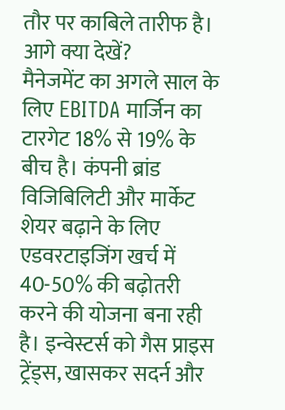तौर पर काबिले तारीफ है।
आगे क्या देखें?
मैनेजमेंट का अगले साल के लिए EBITDA मार्जिन का टारगेट 18% से 19% के बीच है। कंपनी ब्रांड विजिबिलिटी और मार्केट शेयर बढ़ाने के लिए एडवरटाइजिंग खर्च में 40-50% की बढ़ोतरी करने की योजना बना रही है। इन्वेस्टर्स को गैस प्राइस ट्रेंड्स, खासकर सदर्न और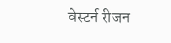वेस्टर्न रीजन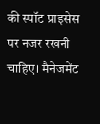की स्पॉट प्राइसेस पर नजर रखनी चाहिए। मैनेजमेंट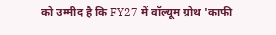को उम्मीद है कि FY27 में वॉल्यूम ग्रोथ 'काफी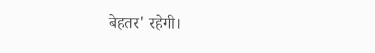बेहतर' रहेगी।